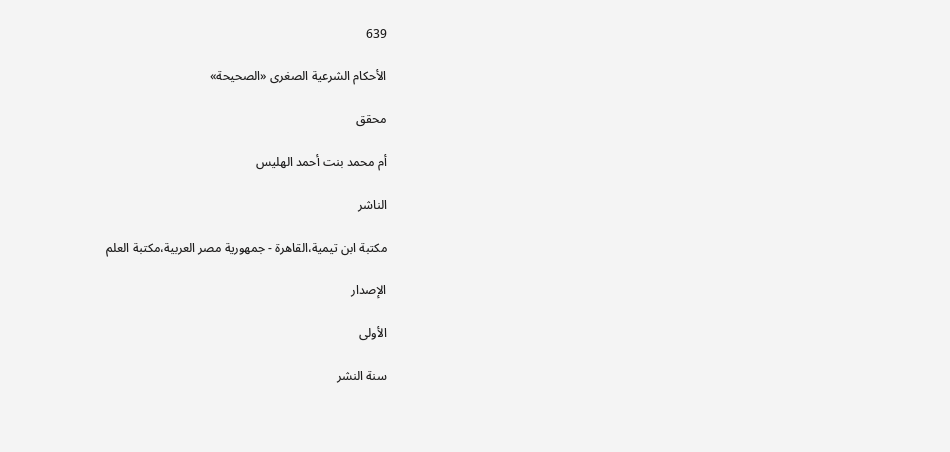639

الأحكام الشرعية الصغرى «الصحيحة»

محقق

أم محمد بنت أحمد الهليس

الناشر

مكتبة ابن تيمية،القاهرة - جمهورية مصر العربية،مكتبة العلم

الإصدار

الأولى

سنة النشر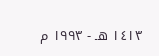١٤١٣ هـ - ١٩٩٣ م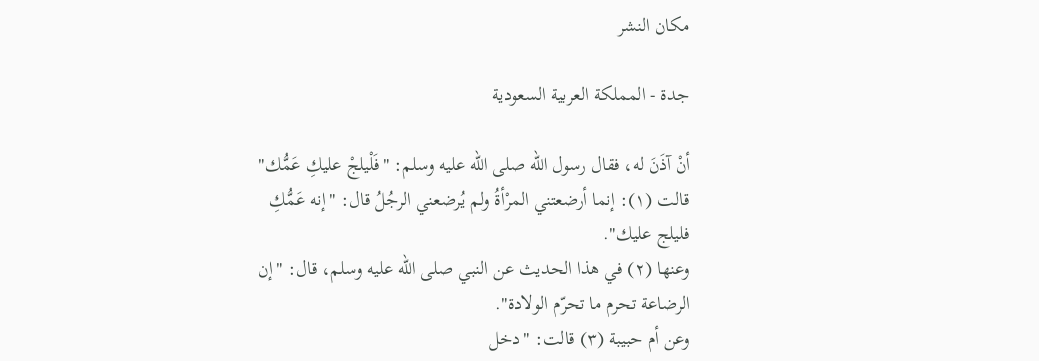مكان النشر

جدة - المملكة العربية السعودية

أنْ آذَنَ له، فقال رسول الله صلى الله عليه وسلم: "فَلْيلجْ عليكِ عَمُّك" قالت (١): إنما أرضعتني المرْأةُ ولم يُرضعني الرجُلُ قال: "إنه عَمُّكِ فليلج عليك".
وعنها (٢) في هذا الحديث عن النبي صلى الله عليه وسلم، قال: "إن الرضاعة تحرم ما تحرّم الولادة".
وعن أم حبيبة (٣) قالت: "دخل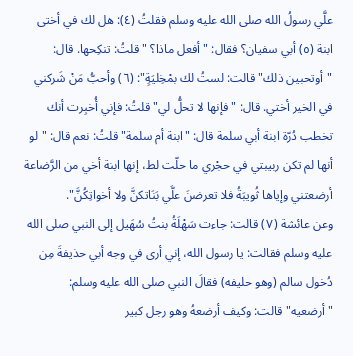علَّي رسولُ الله صلى الله عليه وسلم فقلتُ (٤): هل لك في أختى ابنة (٥) أبي سفيان؟ فقال: "أفعل ماذا؟ " قلتُ: تنكِحها. قال: "أوتحبين ذلك" قالت: لستُ لك بمْخِليَةٍ": (٦) وأحبُّ مَنْ شَركني في الخير أختي. قال: "فإنها لا تحلُّ لي" قلتُ: فإني أُخبِرت أنك تخطب دُرّة ابنة أبي سلمة قال: "ابنة أم سلمة" قلتُ: نعم قال: "لو أنها لم تكن ربيبتي في حجْري ما حلّت لط، إنها ابنة أخي من الرَّضاعة أرضعتني وإياها ثُويبَةُ فلا تعرضنَ علَّي بَنَاتكنَّ ولا أخواتِكُنَّ".
وعن عائشة (٧) قالت: جاءت سَهْلَةُ بنتُ سُهَيل إلى النبي صلى الله عليه وسلم فقالت: يا رسول الله، إني أرى في وجه أبي حذيفةَ مِن دُخول سالم (وهو حليفه) فقالَ النبي صلى الله عليه وسلم: "أرضعيه" قالت: وكيف أرضعهُ وهو رجل كبير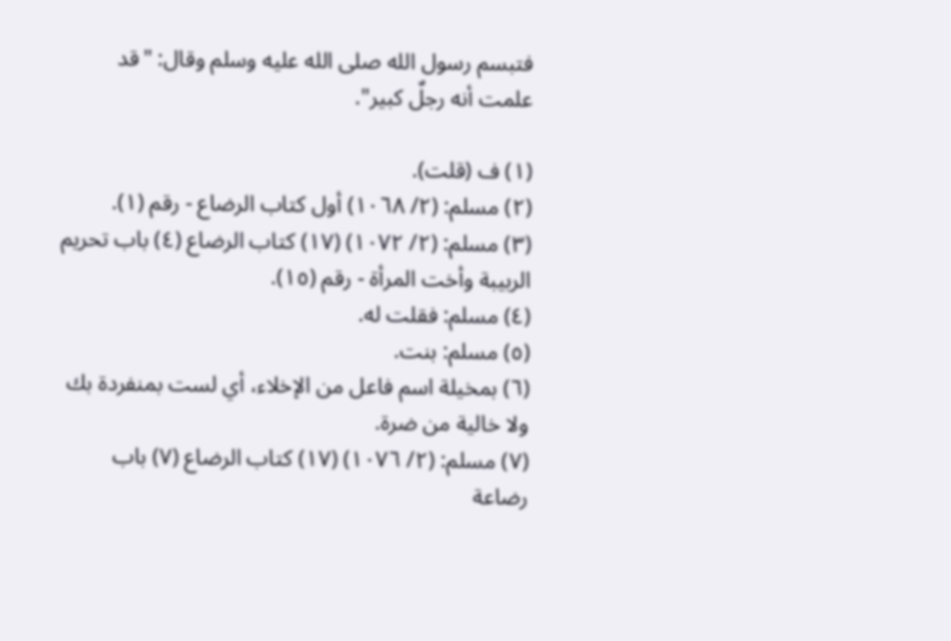فتبسم رسول الله صلى الله عليه وسلم وقال: "قد علمت أنه رجلٌ كبير".

(١) ف (قلت).
(٢) مسلم: (٢/ ١٠٦٨) أول كتاب الرضاع - رقم (١).
(٣) مسلم: (٢/ ١٠٧٢) (١٧) كتاب الرضاع (٤) باب تحريم الربيبة وأخت المرأة - رقم (١٥).
(٤) مسلم: فقلت له.
(٥) مسلم: بنت.
(٦) بمخيلة اسم فاعل من الإخلاء، أي لست بمنفردة بك ولا خالية من ضرة.
(٧) مسلم: (٢/ ١٠٧٦) (١٧) كتاب الرضاع (٧) باب رضاعة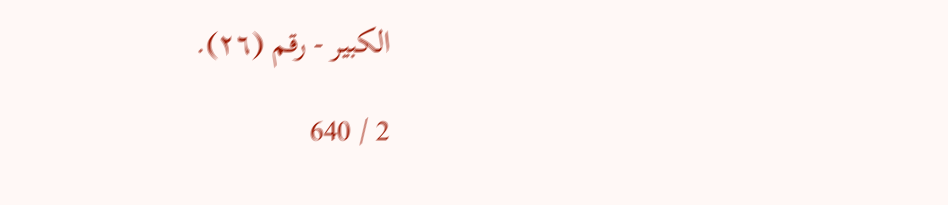الكبير - رقم (٢٦).

2 / 640